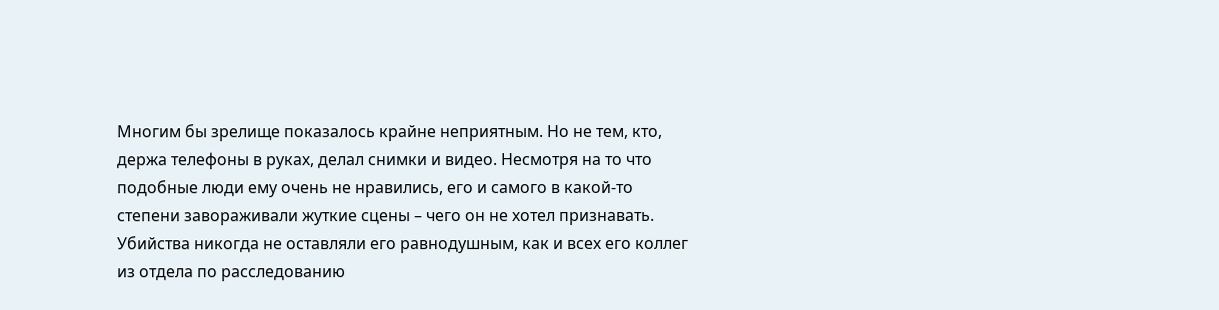Многим бы зрелище показалось крайне неприятным. Но не тем, кто, держа телефоны в руках, делал снимки и видео. Несмотря на то что подобные люди ему очень не нравились, его и самого в какой-то степени завораживали жуткие сцены – чего он не хотел признавать. Убийства никогда не оставляли его равнодушным, как и всех его коллег из отдела по расследованию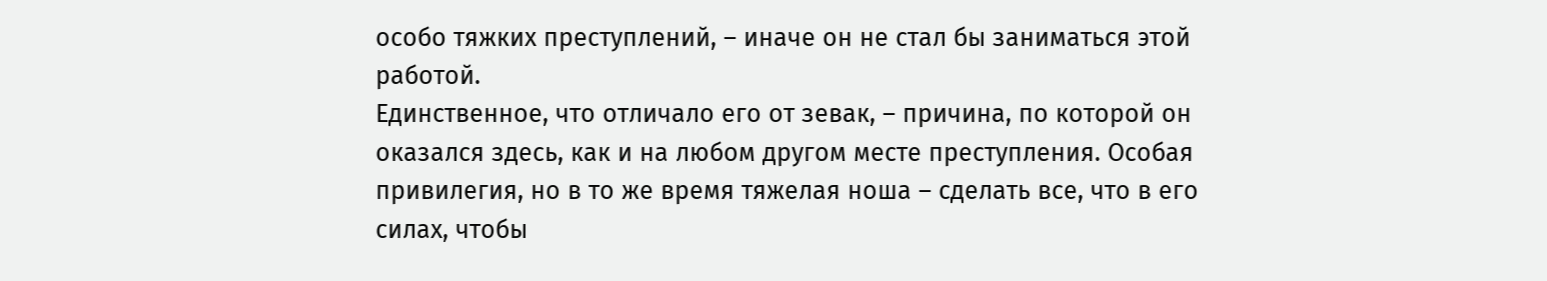особо тяжких преступлений, – иначе он не стал бы заниматься этой работой.
Единственное, что отличало его от зевак, – причина, по которой он оказался здесь, как и на любом другом месте преступления. Особая привилегия, но в то же время тяжелая ноша – сделать все, что в его силах, чтобы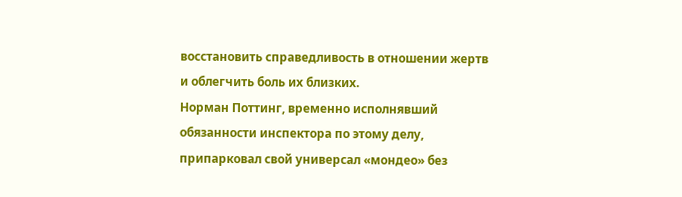восстановить справедливость в отношении жертв и облегчить боль их близких.
Норман Поттинг, временно исполнявший обязанности инспектора по этому делу, припарковал свой универсал «мондео» без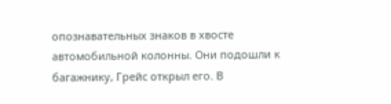опознавательных знаков в хвосте автомобильной колонны. Они подошли к багажнику, Грейс открыл его. В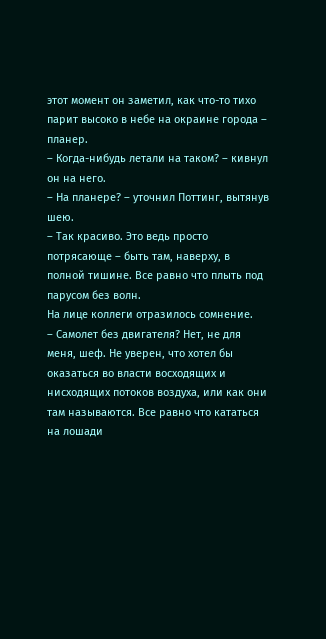этот момент он заметил, как что-то тихо парит высоко в небе на окраине города – планер.
– Когда-нибудь летали на таком? – кивнул он на него.
– На планере? – уточнил Поттинг, вытянув шею.
– Так красиво. Это ведь просто потрясающе – быть там, наверху, в полной тишине. Все равно что плыть под парусом без волн.
На лице коллеги отразилось сомнение.
– Самолет без двигателя? Нет, не для меня, шеф. Не уверен, что хотел бы оказаться во власти восходящих и нисходящих потоков воздуха, или как они там называются. Все равно что кататься на лошади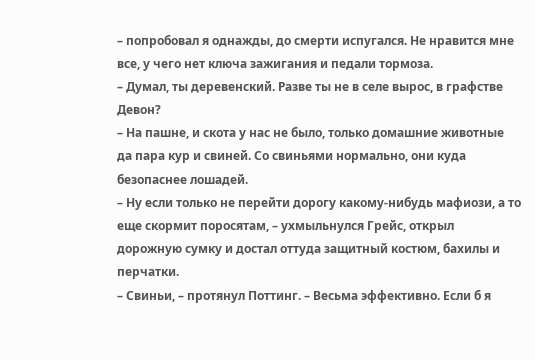– попробовал я однажды, до смерти испугался. Не нравится мне все, у чего нет ключа зажигания и педали тормоза.
– Думал, ты деревенский. Разве ты не в селе вырос, в графстве Девон?
– На пашне, и скота у нас не было, только домашние животные да пара кур и свиней. Со свиньями нормально, они куда безопаснее лошадей.
– Ну если только не перейти дорогу какому-нибудь мафиози, а то еще скормит поросятам, – ухмыльнулся Грейс, открыл дорожную сумку и достал оттуда защитный костюм, бахилы и перчатки.
– Свиньи, – протянул Поттинг. – Весьма эффективно. Если б я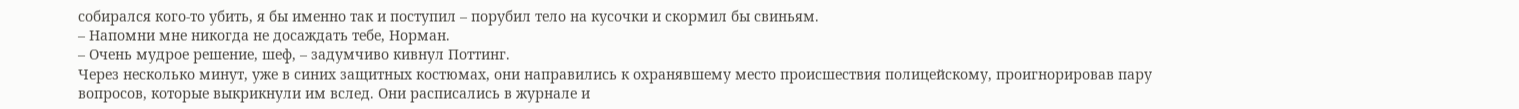собирался кого-то убить, я бы именно так и поступил – порубил тело на кусочки и скормил бы свиньям.
– Напомни мне никогда не досаждать тебе, Норман.
– Очень мудрое решение, шеф, – задумчиво кивнул Поттинг.
Через несколько минут, уже в синих защитных костюмах, они направились к охранявшему место происшествия полицейскому, проигнорировав пару вопросов, которые выкрикнули им вслед. Они расписались в журнале и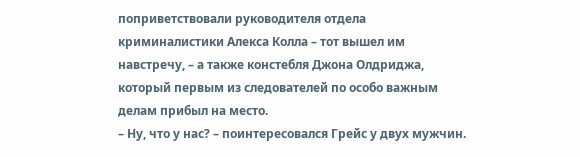поприветствовали руководителя отдела криминалистики Алекса Колла – тот вышел им навстречу, – а также констебля Джона Олдриджа, который первым из следователей по особо важным делам прибыл на место.
– Ну, что у нас? – поинтересовался Грейс у двух мужчин.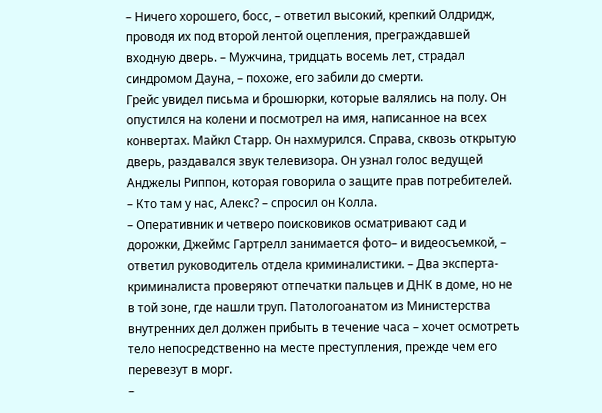– Ничего хорошего, босс, – ответил высокий, крепкий Олдридж, проводя их под второй лентой оцепления, преграждавшей входную дверь. – Мужчина, тридцать восемь лет, страдал синдромом Дауна, – похоже, его забили до смерти.
Грейс увидел письма и брошюрки, которые валялись на полу. Он опустился на колени и посмотрел на имя, написанное на всех конвертах. Майкл Старр. Он нахмурился. Справа, сквозь открытую дверь, раздавался звук телевизора. Он узнал голос ведущей Анджелы Риппон, которая говорила о защите прав потребителей.
– Кто там у нас, Алекс? – спросил он Колла.
– Оперативник и четверо поисковиков осматривают сад и дорожки, Джеймс Гартрелл занимается фото– и видеосъемкой, – ответил руководитель отдела криминалистики. – Два эксперта-криминалиста проверяют отпечатки пальцев и ДНК в доме, но не в той зоне, где нашли труп. Патологоанатом из Министерства внутренних дел должен прибыть в течение часа – хочет осмотреть тело непосредственно на месте преступления, прежде чем его перевезут в морг.
–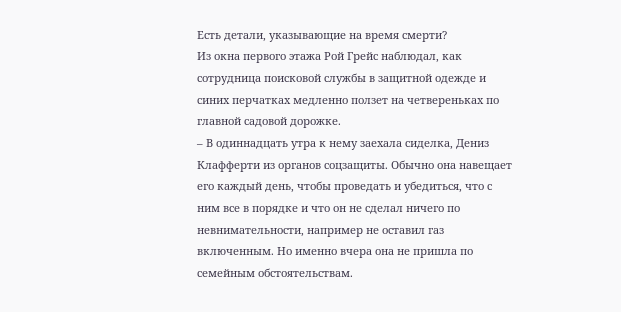Есть детали, указывающие на время смерти?
Из окна первого этажа Рой Грейс наблюдал, как сотрудница поисковой службы в защитной одежде и синих перчатках медленно ползет на четвереньках по главной садовой дорожке.
– В одиннадцать утра к нему заехала сиделка, Дениз Клафферти из органов соцзащиты. Обычно она навещает его каждый день, чтобы проведать и убедиться, что с ним все в порядке и что он не сделал ничего по невнимательности, например не оставил газ включенным. Но именно вчера она не пришла по семейным обстоятельствам.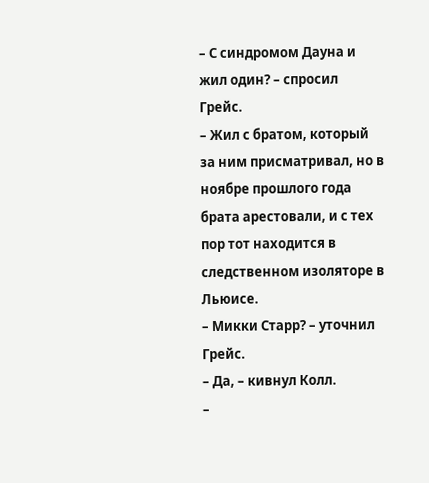– С синдромом Дауна и жил один? – спросил Грейс.
– Жил с братом, который за ним присматривал, но в ноябре прошлого года брата арестовали, и с тех пор тот находится в следственном изоляторе в Льюисе.
– Микки Старр? – уточнил Грейс.
– Да, – кивнул Колл.
–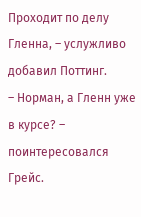Проходит по делу Гленна, – услужливо добавил Поттинг.
– Норман, а Гленн уже в курсе? – поинтересовался Грейс.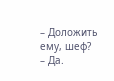– Доложить ему, шеф?
– Да.